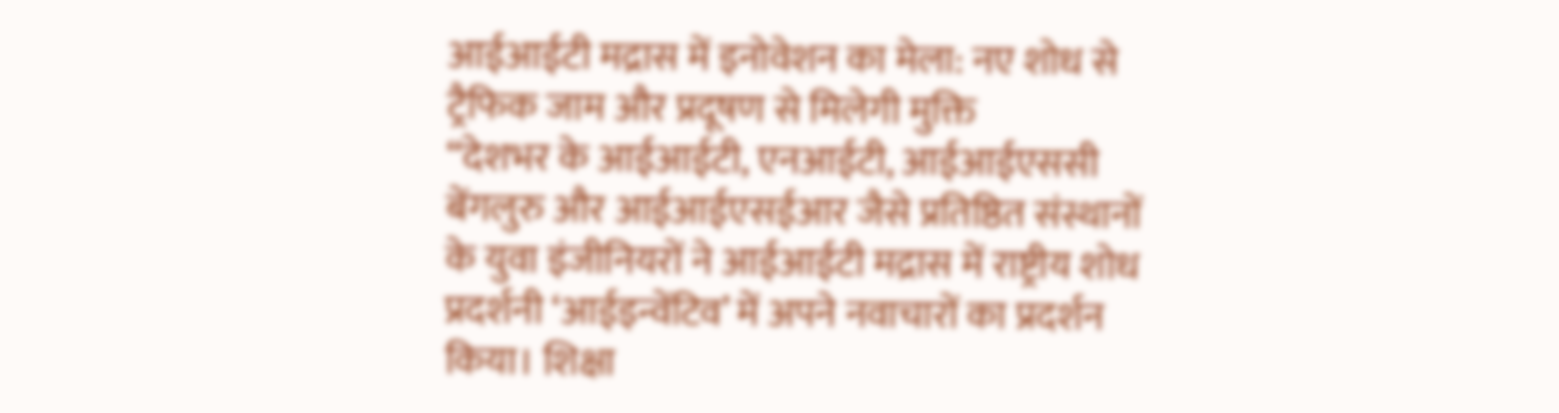आईआईटी मद्रास में इनोवेशन का मेला: नए शोध से ट्रैफिक जाम और प्रदूषण से मिलेगी मुक्ति
“देशभर के आईआईटी, एनआईटी, आईआईएससी बेंगलुरु और आईआईएसईआर जैसे प्रतिष्ठित संस्थानों के युवा इंजीनियरों ने आईआईटी मद्रास में राष्ट्रीय शोध प्रदर्शनी ‘आईइन्वेंटिव’ में अपने नवाचारों का प्रदर्शन किया। शिक्षा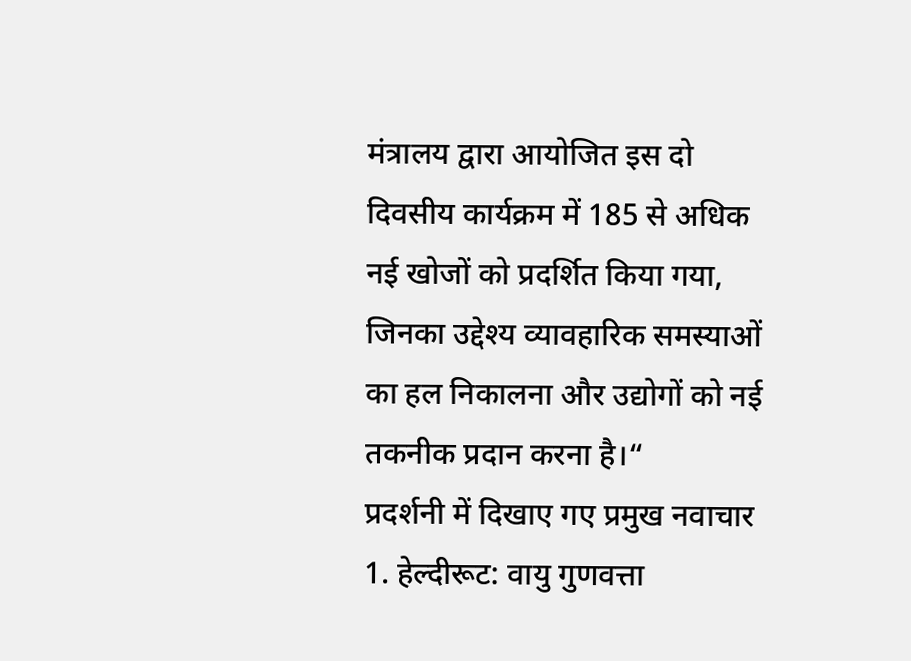मंत्रालय द्वारा आयोजित इस दो दिवसीय कार्यक्रम में 185 से अधिक नई खोजों को प्रदर्शित किया गया, जिनका उद्देश्य व्यावहारिक समस्याओं का हल निकालना और उद्योगों को नई तकनीक प्रदान करना है।“
प्रदर्शनी में दिखाए गए प्रमुख नवाचार
1. हेल्दीरूट: वायु गुणवत्ता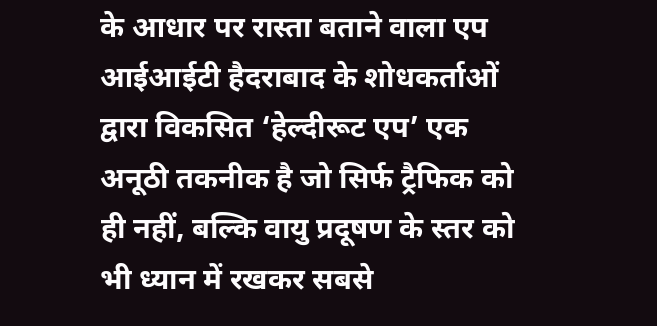के आधार पर रास्ता बताने वाला एप
आईआईटी हैदराबाद के शोधकर्ताओं द्वारा विकसित ‘हेल्दीरूट एप’ एक अनूठी तकनीक है जो सिर्फ ट्रैफिक को ही नहीं, बल्कि वायु प्रदूषण के स्तर को भी ध्यान में रखकर सबसे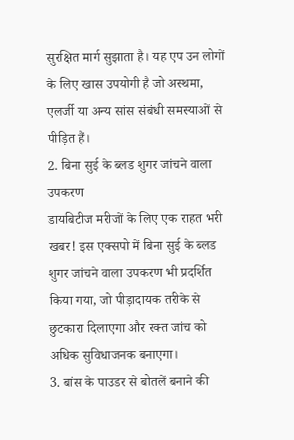सुरक्षित मार्ग सुझाता है। यह एप उन लोगों के लिए खास उपयोगी है जो अस्थमा, एलर्जी या अन्य सांस संबंधी समस्याओं से पीड़ित हैं।
2. बिना सुई के ब्लड शुगर जांचने वाला उपकरण
डायबिटीज मरीजों के लिए एक राहत भरी खबर! इस एक्सपो में बिना सुई के ब्लड शुगर जांचने वाला उपकरण भी प्रदर्शित किया गया, जो पीड़ादायक तरीके से छुटकारा दिलाएगा और रक्त जांच को अधिक सुविधाजनक बनाएगा।
3. बांस के पाउडर से बोतलें बनाने की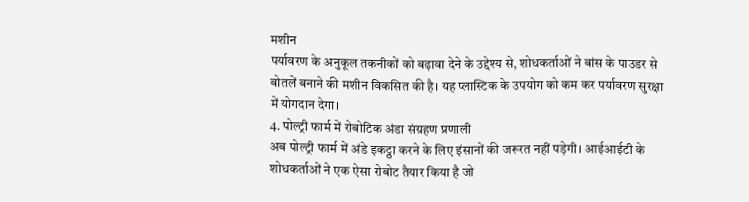मशीन
पर्यावरण के अनुकूल तकनीकों को बढ़ावा देने के उद्देश्य से, शोधकर्ताओं ने बांस के पाउडर से बोतलें बनाने की मशीन विकसित की है। यह प्लास्टिक के उपयोग को कम कर पर्यावरण सुरक्षा में योगदान देगा।
4. पोल्ट्री फार्म में रोबोटिक अंडा संग्रहण प्रणाली
अब पोल्ट्री फार्म में अंडे इकट्ठा करने के लिए इंसानों की जरूरत नहीं पड़ेगी। आईआईटी के शोधकर्ताओं ने एक ऐसा रोबोट तैयार किया है जो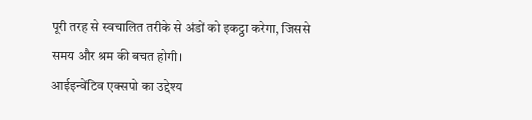पूरी तरह से स्वचालित तरीके से अंडों को इकट्ठा करेगा, जिससे समय और श्रम की बचत होगी।
आईइन्वेंटिव एक्सपो का उद्देश्य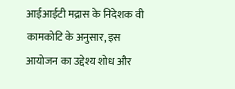आईआईटी मद्रास के निदेशक वी कामकोटि के अनुसार, इस आयोजन का उद्देश्य शोध और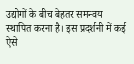उद्योगों के बीच बेहतर समन्वय स्थापित करना है। इस प्रदर्शनी में कई ऐसे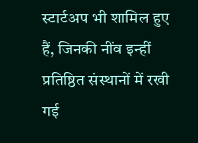स्टार्टअप भी शामिल हुए हैं, जिनकी नींव इन्हीं प्रतिष्ठित संस्थानों में रखी गई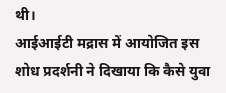थी।
आईआईटी मद्रास में आयोजित इस शोध प्रदर्शनी ने दिखाया कि कैसे युवा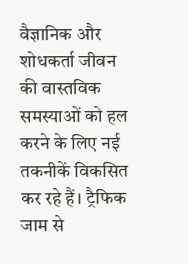वैज्ञानिक और शोधकर्ता जीवन की वास्तविक समस्याओं को हल करने के लिए नई तकनीकें विकसित कर रहे हैं। ट्रैफिक जाम से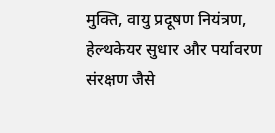मुक्ति, वायु प्रदूषण नियंत्रण, हेल्थकेयर सुधार और पर्यावरण संरक्षण जैसे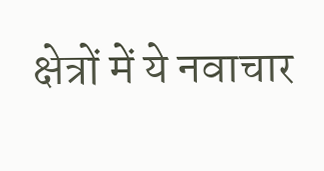क्षेत्रों में ये नवाचार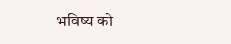भविष्य को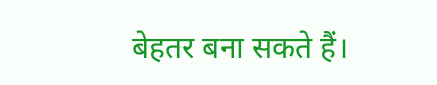बेहतर बना सकते हैं।